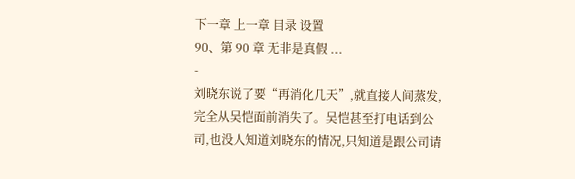下一章 上一章 目录 设置
90、第 90 章 无非是真假 ...
-
刘晓东说了要“再消化几天”,就直接人间蒸发,完全从吴恺面前消失了。吴恺甚至打电话到公司,也没人知道刘晓东的情况,只知道是跟公司请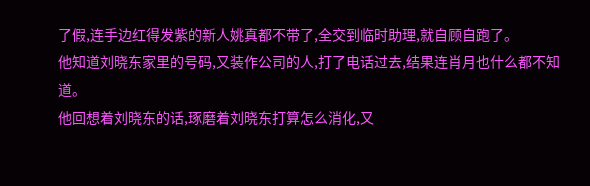了假,连手边红得发紫的新人姚真都不带了,全交到临时助理,就自顾自跑了。
他知道刘晓东家里的号码,又装作公司的人,打了电话过去,结果连肖月也什么都不知道。
他回想着刘晓东的话,琢磨着刘晓东打算怎么消化,又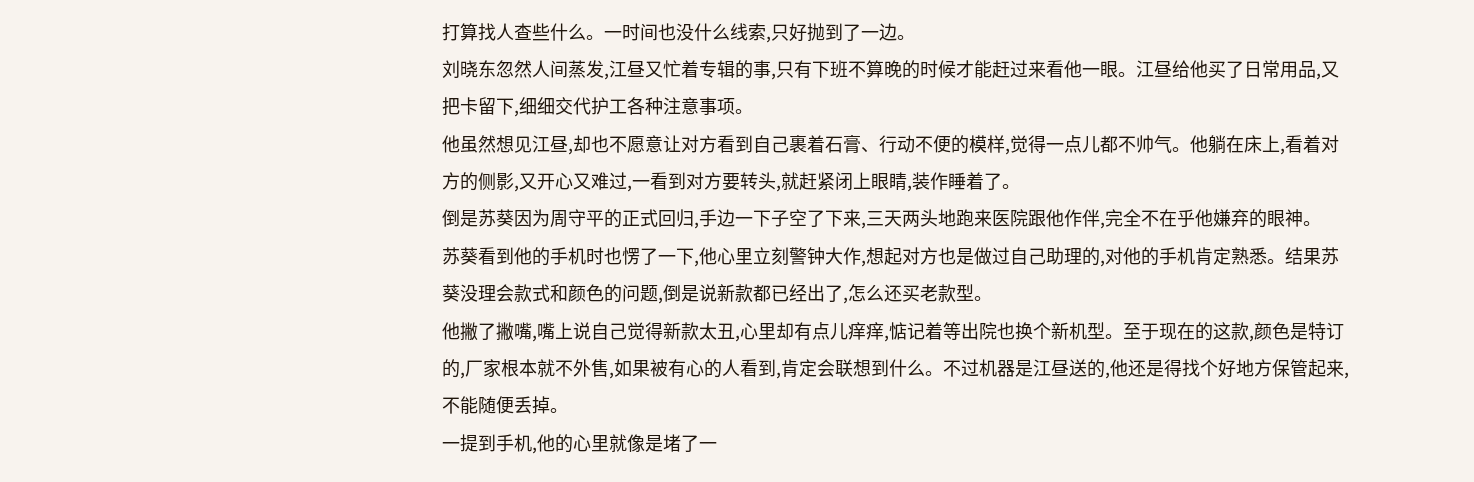打算找人查些什么。一时间也没什么线索,只好抛到了一边。
刘晓东忽然人间蒸发,江昼又忙着专辑的事,只有下班不算晚的时候才能赶过来看他一眼。江昼给他买了日常用品,又把卡留下,细细交代护工各种注意事项。
他虽然想见江昼,却也不愿意让对方看到自己裹着石膏、行动不便的模样,觉得一点儿都不帅气。他躺在床上,看着对方的侧影,又开心又难过,一看到对方要转头,就赶紧闭上眼睛,装作睡着了。
倒是苏葵因为周守平的正式回归,手边一下子空了下来,三天两头地跑来医院跟他作伴,完全不在乎他嫌弃的眼神。
苏葵看到他的手机时也愣了一下,他心里立刻警钟大作,想起对方也是做过自己助理的,对他的手机肯定熟悉。结果苏葵没理会款式和颜色的问题,倒是说新款都已经出了,怎么还买老款型。
他撇了撇嘴,嘴上说自己觉得新款太丑,心里却有点儿痒痒,惦记着等出院也换个新机型。至于现在的这款,颜色是特订的,厂家根本就不外售,如果被有心的人看到,肯定会联想到什么。不过机器是江昼送的,他还是得找个好地方保管起来,不能随便丢掉。
一提到手机,他的心里就像是堵了一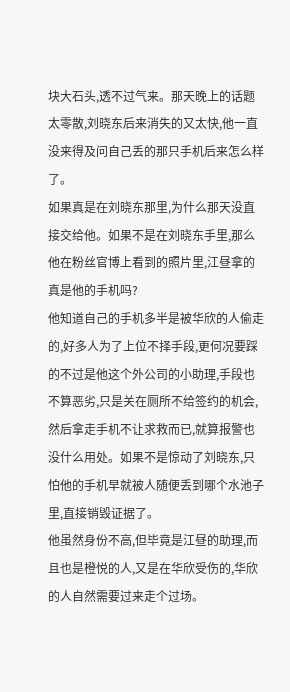块大石头,透不过气来。那天晚上的话题太零散,刘晓东后来消失的又太快,他一直没来得及问自己丢的那只手机后来怎么样了。
如果真是在刘晓东那里,为什么那天没直接交给他。如果不是在刘晓东手里,那么他在粉丝官博上看到的照片里,江昼拿的真是他的手机吗?
他知道自己的手机多半是被华欣的人偷走的,好多人为了上位不择手段,更何况要踩的不过是他这个外公司的小助理,手段也不算恶劣,只是关在厕所不给签约的机会,然后拿走手机不让求救而已,就算报警也没什么用处。如果不是惊动了刘晓东,只怕他的手机早就被人随便丢到哪个水池子里,直接销毁证据了。
他虽然身份不高,但毕竟是江昼的助理,而且也是橙悦的人,又是在华欣受伤的,华欣的人自然需要过来走个过场。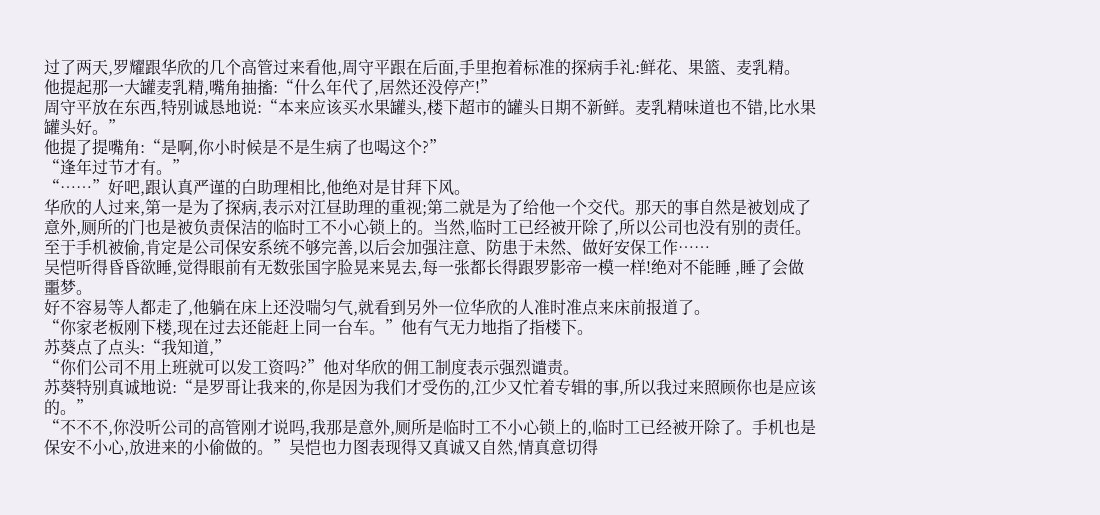过了两天,罗耀跟华欣的几个高管过来看他,周守平跟在后面,手里抱着标准的探病手礼:鲜花、果篮、麦乳精。
他提起那一大罐麦乳精,嘴角抽搐:“什么年代了,居然还没停产!”
周守平放在东西,特别诚恳地说:“本来应该买水果罐头,楼下超市的罐头日期不新鲜。麦乳精味道也不错,比水果罐头好。”
他提了提嘴角:“是啊,你小时候是不是生病了也喝这个?”
“逢年过节才有。”
“……”好吧,跟认真严谨的白助理相比,他绝对是甘拜下风。
华欣的人过来,第一是为了探病,表示对江昼助理的重视;第二就是为了给他一个交代。那天的事自然是被划成了意外,厕所的门也是被负责保洁的临时工不小心锁上的。当然,临时工已经被开除了,所以公司也没有别的责任。至于手机被偷,肯定是公司保安系统不够完善,以后会加强注意、防患于未然、做好安保工作……
吴恺听得昏昏欲睡,觉得眼前有无数张国字脸晃来晃去,每一张都长得跟罗影帝一模一样!绝对不能睡 ,睡了会做噩梦。
好不容易等人都走了,他躺在床上还没喘匀气,就看到另外一位华欣的人准时准点来床前报道了。
“你家老板刚下楼,现在过去还能赶上同一台车。”他有气无力地指了指楼下。
苏葵点了点头:“我知道,”
“你们公司不用上班就可以发工资吗?”他对华欣的佣工制度表示强烈谴责。
苏葵特别真诚地说:“是罗哥让我来的,你是因为我们才受伤的,江少又忙着专辑的事,所以我过来照顾你也是应该的。”
“不不不,你没听公司的高管刚才说吗,我那是意外,厕所是临时工不小心锁上的,临时工已经被开除了。手机也是保安不小心,放进来的小偷做的。”吴恺也力图表现得又真诚又自然,情真意切得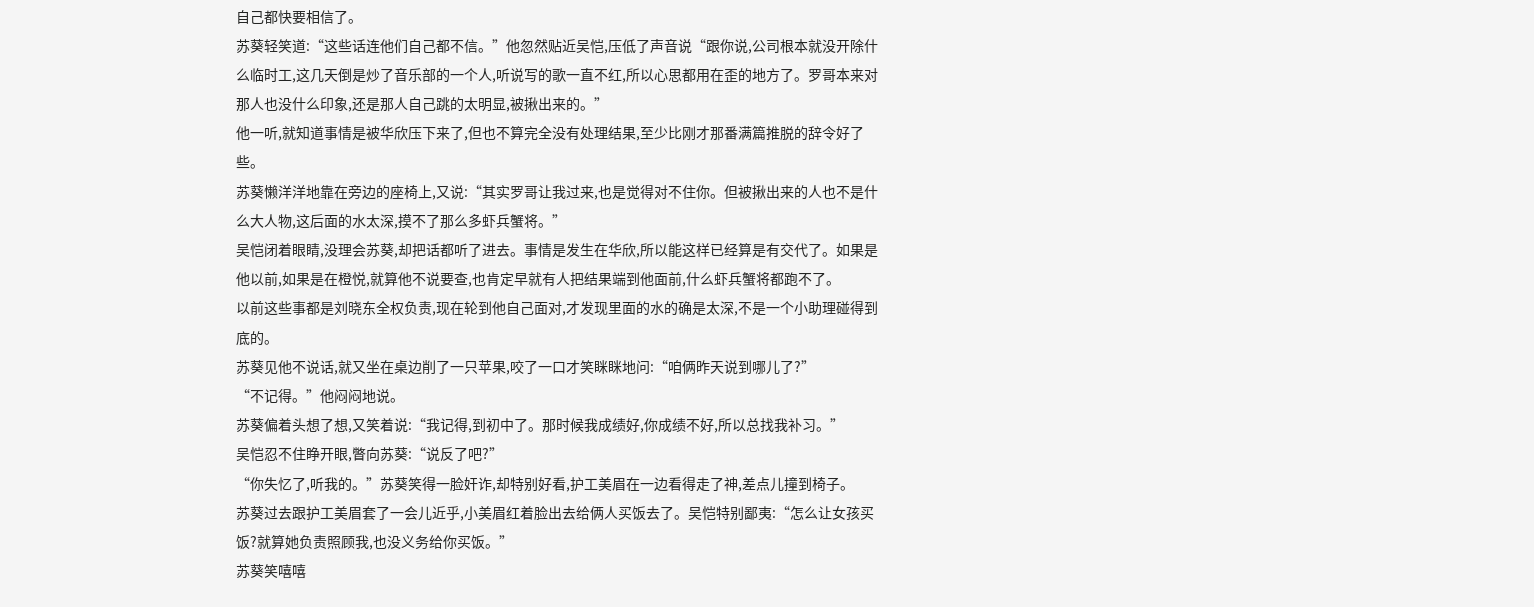自己都快要相信了。
苏葵轻笑道:“这些话连他们自己都不信。”他忽然贴近吴恺,压低了声音说“跟你说,公司根本就没开除什么临时工,这几天倒是炒了音乐部的一个人,听说写的歌一直不红,所以心思都用在歪的地方了。罗哥本来对那人也没什么印象,还是那人自己跳的太明显,被揪出来的。”
他一听,就知道事情是被华欣压下来了,但也不算完全没有处理结果,至少比刚才那番满篇推脱的辞令好了些。
苏葵懒洋洋地靠在旁边的座椅上,又说:“其实罗哥让我过来,也是觉得对不住你。但被揪出来的人也不是什么大人物,这后面的水太深,摸不了那么多虾兵蟹将。”
吴恺闭着眼睛,没理会苏葵,却把话都听了进去。事情是发生在华欣,所以能这样已经算是有交代了。如果是他以前,如果是在橙悦,就算他不说要查,也肯定早就有人把结果端到他面前,什么虾兵蟹将都跑不了。
以前这些事都是刘晓东全权负责,现在轮到他自己面对,才发现里面的水的确是太深,不是一个小助理碰得到底的。
苏葵见他不说话,就又坐在桌边削了一只苹果,咬了一口才笑眯眯地问:“咱俩昨天说到哪儿了?”
“不记得。”他闷闷地说。
苏葵偏着头想了想,又笑着说:“我记得,到初中了。那时候我成绩好,你成绩不好,所以总找我补习。”
吴恺忍不住睁开眼,瞥向苏葵:“说反了吧?”
“你失忆了,听我的。”苏葵笑得一脸奸诈,却特别好看,护工美眉在一边看得走了神,差点儿撞到椅子。
苏葵过去跟护工美眉套了一会儿近乎,小美眉红着脸出去给俩人买饭去了。吴恺特别鄙夷:“怎么让女孩买饭?就算她负责照顾我,也没义务给你买饭。”
苏葵笑嘻嘻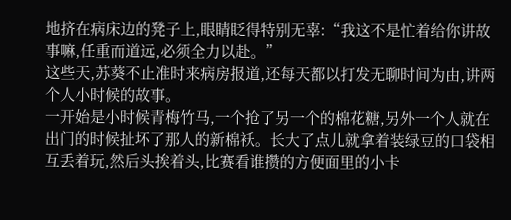地挤在病床边的凳子上,眼睛眨得特别无辜:“我这不是忙着给你讲故事嘛,任重而道远,必须全力以赴。”
这些天,苏葵不止准时来病房报道,还每天都以打发无聊时间为由,讲两个人小时候的故事。
一开始是小时候青梅竹马,一个抢了另一个的棉花糖,另外一个人就在出门的时候扯坏了那人的新棉袄。长大了点儿就拿着装绿豆的口袋相互丢着玩,然后头挨着头,比赛看谁攒的方便面里的小卡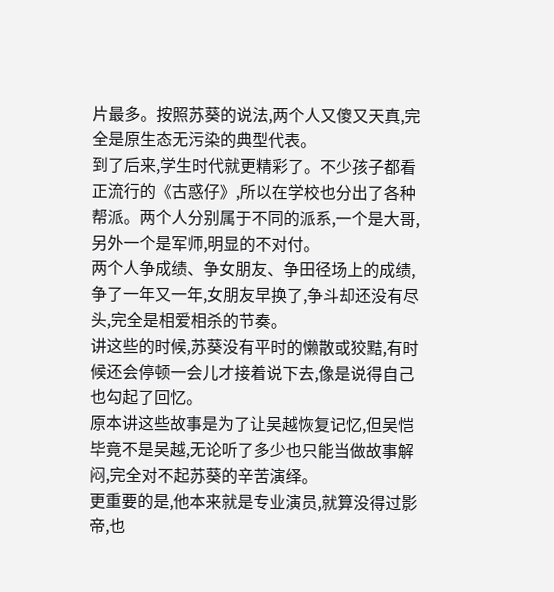片最多。按照苏葵的说法,两个人又傻又天真,完全是原生态无污染的典型代表。
到了后来,学生时代就更精彩了。不少孩子都看正流行的《古惑仔》,所以在学校也分出了各种帮派。两个人分别属于不同的派系,一个是大哥,另外一个是军师,明显的不对付。
两个人争成绩、争女朋友、争田径场上的成绩,争了一年又一年,女朋友早换了,争斗却还没有尽头,完全是相爱相杀的节奏。
讲这些的时候,苏葵没有平时的懒散或狡黠,有时候还会停顿一会儿才接着说下去,像是说得自己也勾起了回忆。
原本讲这些故事是为了让吴越恢复记忆,但吴恺毕竟不是吴越,无论听了多少也只能当做故事解闷,完全对不起苏葵的辛苦演绎。
更重要的是,他本来就是专业演员,就算没得过影帝,也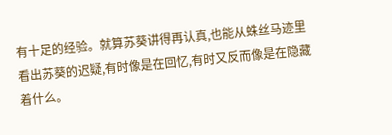有十足的经验。就算苏葵讲得再认真,也能从蛛丝马迹里看出苏葵的迟疑,有时像是在回忆,有时又反而像是在隐藏着什么。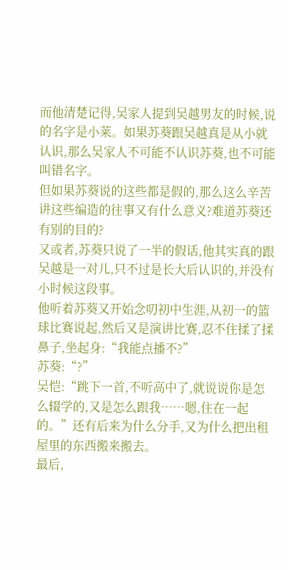而他清楚记得,吴家人提到吴越男友的时候,说的名字是小莱。如果苏葵跟吴越真是从小就认识,那么吴家人不可能不认识苏葵,也不可能叫错名字。
但如果苏葵说的这些都是假的,那么这么辛苦讲这些编造的往事又有什么意义?难道苏葵还有别的目的?
又或者,苏葵只说了一半的假话,他其实真的跟吴越是一对儿,只不过是长大后认识的,并没有小时候这段事。
他听着苏葵又开始念叨初中生涯,从初一的篮球比赛说起,然后又是演讲比赛,忍不住揉了揉鼻子,坐起身:“我能点播不?”
苏葵:“?”
吴恺:“跳下一首,不听高中了,就说说你是怎么辍学的,又是怎么跟我……嗯,住在一起的。”还有后来为什么分手,又为什么把出租屋里的东西搬来搬去。
最后,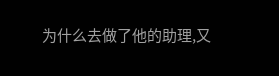为什么去做了他的助理,又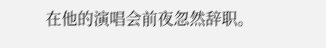在他的演唱会前夜忽然辞职。